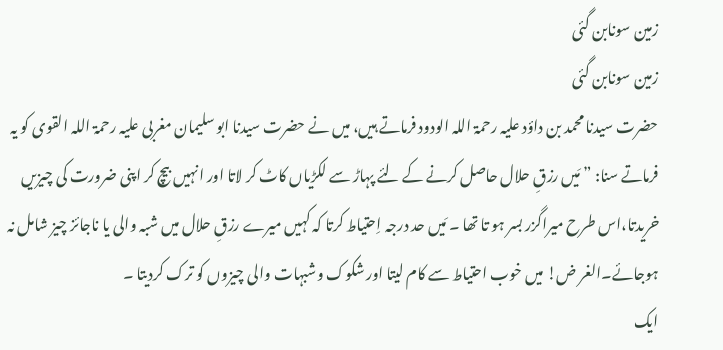زمین سونابن گئی
زمین سونابن گئی
حضرت سیدنا محمد بن داؤد علیہ رحمۃ اللہ الودود فرماتے ہیں، میں نے حضرت سیدنا ابو سلیمان مغربی علیہ رحمۃ اللہ القوی کو یہ فرماتے سنا: ” مَیں رزقِ حلال حاصل کرنے کے لئے پہاڑ سے لکڑیاں کاٹ کر لاتا اور انہیں بیچ کر اپنی ضرورت کی چیزیں خریدتا،اس طرح میراگزر بسر ہو تا تھا ۔ مَیں حد درجہ اِحتیاط کرتا کہ کہیں میرے رزقِ حلال میں شبہ والی یا ناجائز چیز شامل نہ ہوجائے۔الغر ض! میں خوب احتیاط سے کام لیتا اور شکوک وشبہات والی چیزوں کو ترک کردیتا ۔
ایک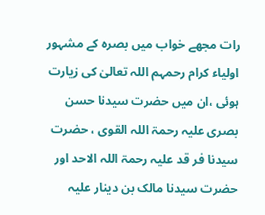رات مجھے خواب میں بصرہ کے مشہور اولیاء کرام رحمہم اللہ تعالیٰ کی زیارت ہوئی ،ان میں حضرت سیدنا حسن بصری علیہ رحمۃ اللہ القوی ، حضرت سیدنا فر قد علیہ رحمۃ اللہ الاحد اور حضرت سیدنا مالک بن دینار علیہ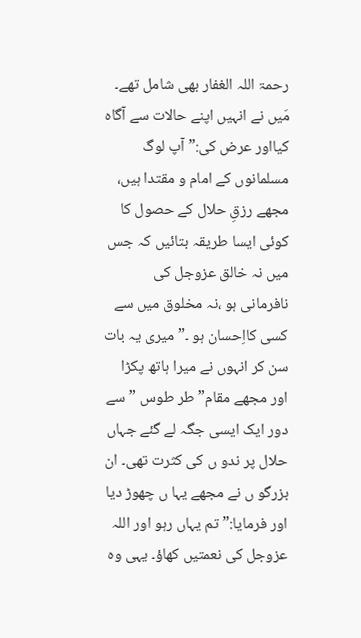رحمۃ اللہ الغفار بھی شامل تھے۔
مَیں نے انہیں اپنے حالات سے آگاہ کیااور عرض کی:” آپ لوگ مسلمانوں کے امام و مقتدا ہیں، مجھے رزقِ حلال کے حصول کا کوئی ایسا طریقہ بتائیں کہ جس میں نہ خالق عزوجل کی نافرمانی ہو ،نہ مخلوق میں سے کسی کااِحسان ہو ۔” میری یہ بات سن کر انہوں نے میرا ہاتھ پکڑا اور مجھے مقام” طر طوس ”سے دور ایک ایسی جگہ لے گئے جہاں حلال پر ندو ں کی کثرت تھی۔ ان بزرگو ں نے مجھے یہا ں چھوڑ دیا اور فرمایا:” تم یہاں رہو اور اللہ عزوجل کی نعمتیں کھاؤ۔ یہی وہ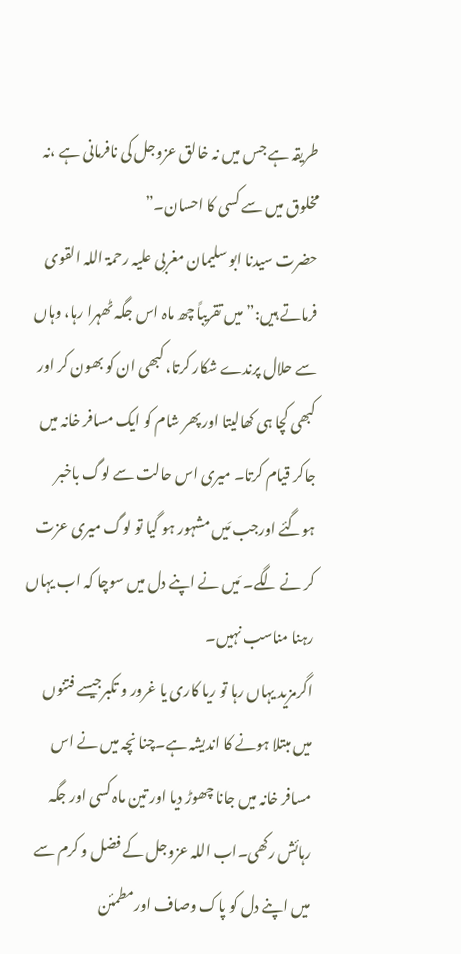طریقہ ہے جس میں نہ خالق عزوجل کی نافرمانی ہے ،نہ مخلوق میں سے کسی کا احسان۔”
حضرت سیدنا ابو سلیمان مغربی علیہ رحمۃ اللہ القوی فرماتے ہیں:” میں تقریباً چھ ماہ اس جگہ ٹھہرا رہا، وہاں سے حلال پرندے شکار کرتا، کبھی ان کو بھون کر اور کبھی کچا ہی کھالیتا اور پھر شام کو ایک مسافر خانہ میں جاکر قیام کرتا۔ میری اس حالت سے لوگ باخبر ہوگئے اورجب مَیں مشہور ہو گیا تو لوگ میری عزت کر نے لگے۔ مَیں نے اپنے دل میں سوچا کہ اب یہاں رہنا مناسب نہیں۔
اگرمزید یہاں رہا تو ریا کاری یا غرور و تکبرجیسے فتنوں میں مبتلا ہونے کا اندیشہ ہے۔چنا نچہ میں نے اس مسافر خانہ میں جانا چھوڑ دیا اور تین ماہ کسی اور جگہ رہائش رکھی۔اب اللہ عزوجل کے فضل و کرم سے میں اپنے دل کو پاک وصاف اورمطمئن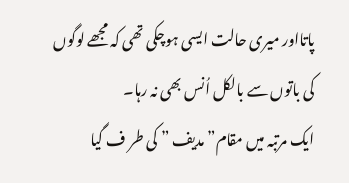پاتااور میری حالت ایسی ہوچکی تھی کہ مجھے لوگوں کی باتوں سے بالکل اُنس بھی نہ رہا۔
ایک مرتبہ میں مقام” مدیف ” کی طر ف گیا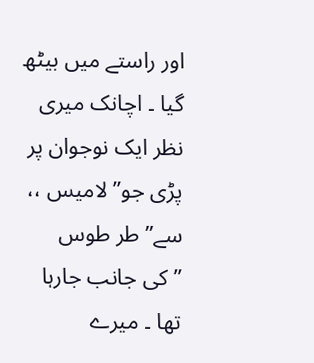اور راستے میں بیٹھ گیا ۔ اچانک میری نظر ایک نوجوان پر پڑی جو” لامیس ،، سے” طر طوس ”کی جانب جارہا تھا ۔ میرے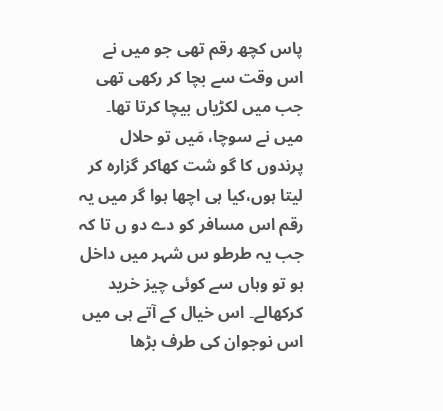پاس کچھ رقم تھی جو میں نے اس وقت سے بچا کر رکھی تھی جب میں لکڑیاں بیچا کرتا تھا۔ میں نے سوچا، مَیں تو حلال پرندوں کا گو شت کھاکر گزارہ کر لیتا ہوں،کیا ہی اچھا ہوا گر میں یہ رقم اس مسافر کو دے دو ں تا کہ جب یہ طرطو س شہر میں داخل ہو تو وہاں سے کوئی چیز خرید کرکھالے۔ اس خیال کے آتے ہی میں اس نوجوان کی طرف بڑھا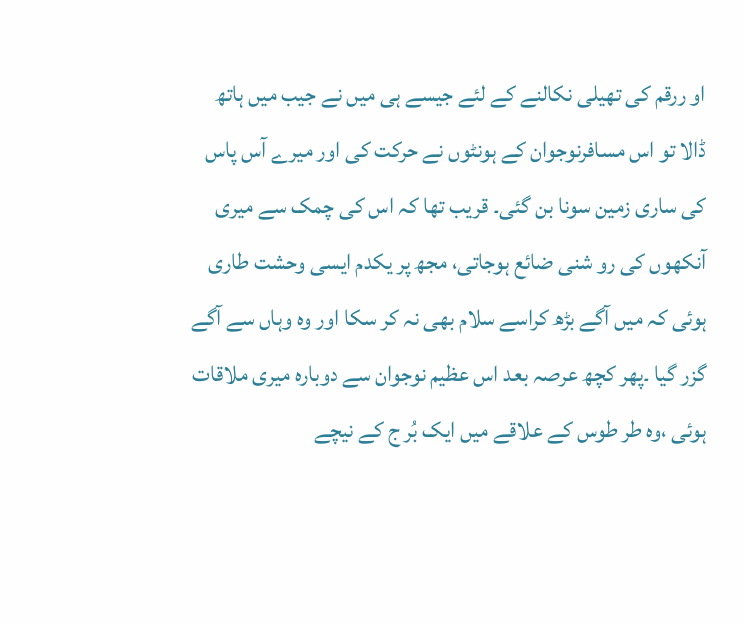او ررقم کی تھیلی نکالنے کے لئے جیسے ہی میں نے جیب میں ہاتھ ڈالا تو اس مسافرنوجوان کے ہونٹوں نے حرکت کی اور میرے آس پاس کی ساری زمین سونا بن گئی۔ قریب تھا کہ اس کی چمک سے میری آنکھوں کی رو شنی ضائع ہوجاتی، مجھ پر یکدم ایسی وحشت طاری ہوئی کہ میں آگے بڑھ کراسے سلام بھی نہ کر سکا اور وہ وہاں سے آگے گزر گیا ۔پھر کچھ عرصہ بعد اس عظیم نوجوان سے دوبارہ میری ملاقات ہوئی ،وہ طر طوس کے علاقے میں ایک بُر ج کے نیچے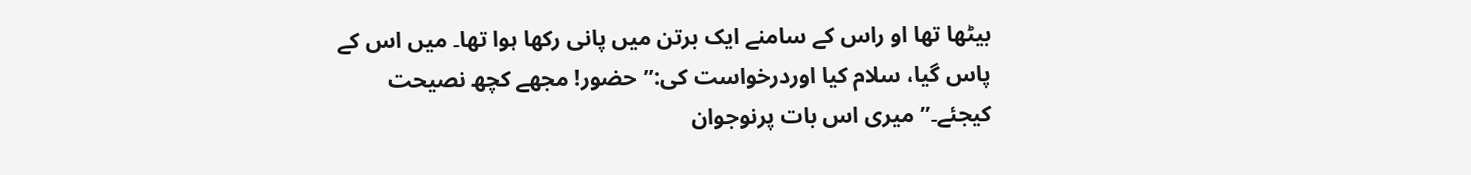بیٹھا تھا او راس کے سامنے ایک برتن میں پانی رکھا ہوا تھا۔ میں اس کے پاس گیا، سلام کیا اوردرخواست کی:”حضور! مجھے کچھ نصیحت کیجئے۔” میری اس بات پرنوجوان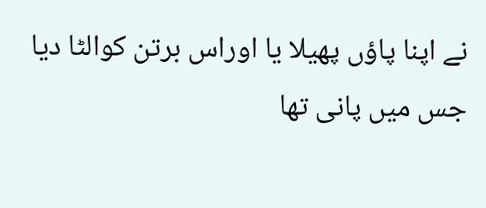نے اپنا پاؤں پھیلا یا اوراس برتن کوالٹا دیا جس میں پانی تھا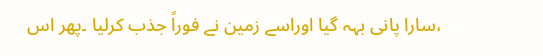،سارا پانی بہہ گیا اوراسے زمین نے فوراً جذب کرلیا ۔پھر اس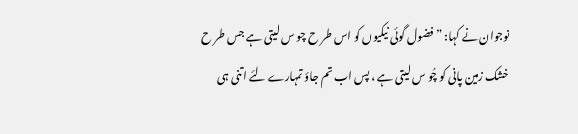نوجوان نے کہا: ”فضول گوئی نیکیوں کو اس طر ح چو س لیتی ہے جس طر ح خشک زمین پانی کو چُو س لیتی ہے ، پس اب تم جاؤ تمہارے لئے اتنی ہی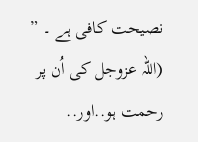نصیحت کافی ہے ۔ ”
(اللہ عزوجل کی اُن پر رحمت ہو..اور..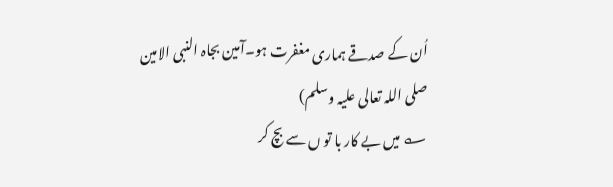اُن کے صدقے ہماری مغفرت ہو۔آمین بجاہ النبی الامین صلی اللہ تعالی عليہ وسلم)
؎ میں بے کار با تو ں سے بچ کر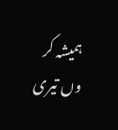ہمیشہ کر وں تیری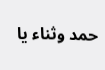حمد وثناء یا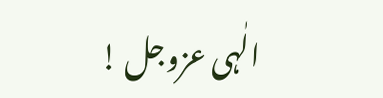الٰہی عزوجل !